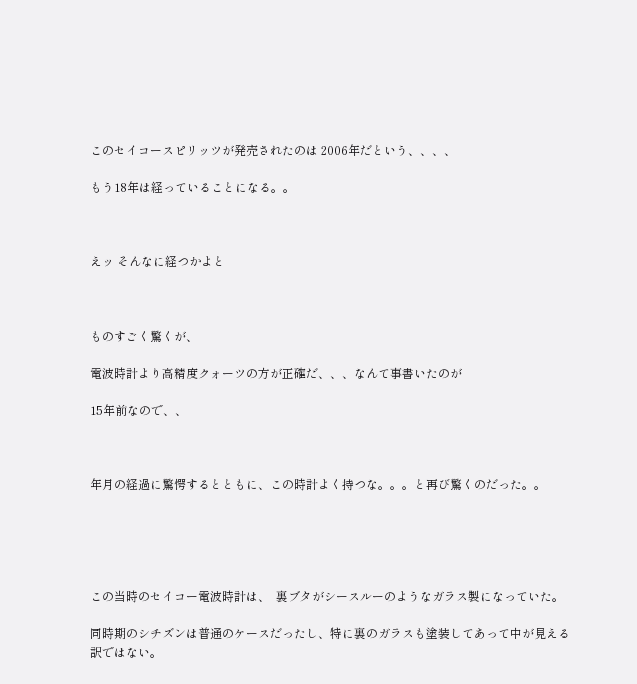このセイコースピリッツが発売されたのは 2006年だという、、、、

もう18年は経っていることになる。。



えッ そんなに経つかよと



ものすごく驚くが、

電波時計より高精度クォーツの方が正確だ、、、なんて事書いたのが

15年前なので、、



年月の経過に驚愕するとともに、この時計よく持つな。。。と再び驚くのだった。。





この当時のセイコー電波時計は、  裏ブタがシースルーのようなガラス製になっていた。

同時期のシチズンは普通のケースだったし、特に裏のガラスも塗装してあって中が見える訳ではない。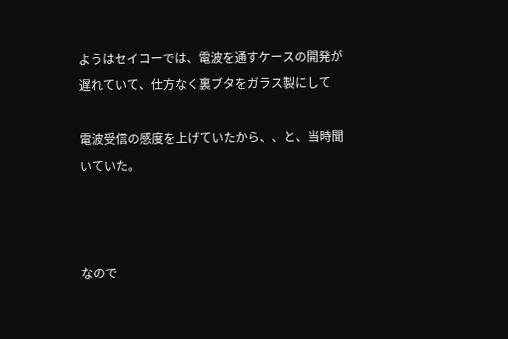ようはセイコーでは、電波を通すケースの開発が遅れていて、仕方なく裏ブタをガラス製にして

電波受信の感度を上げていたから、、と、当時聞いていた。



なので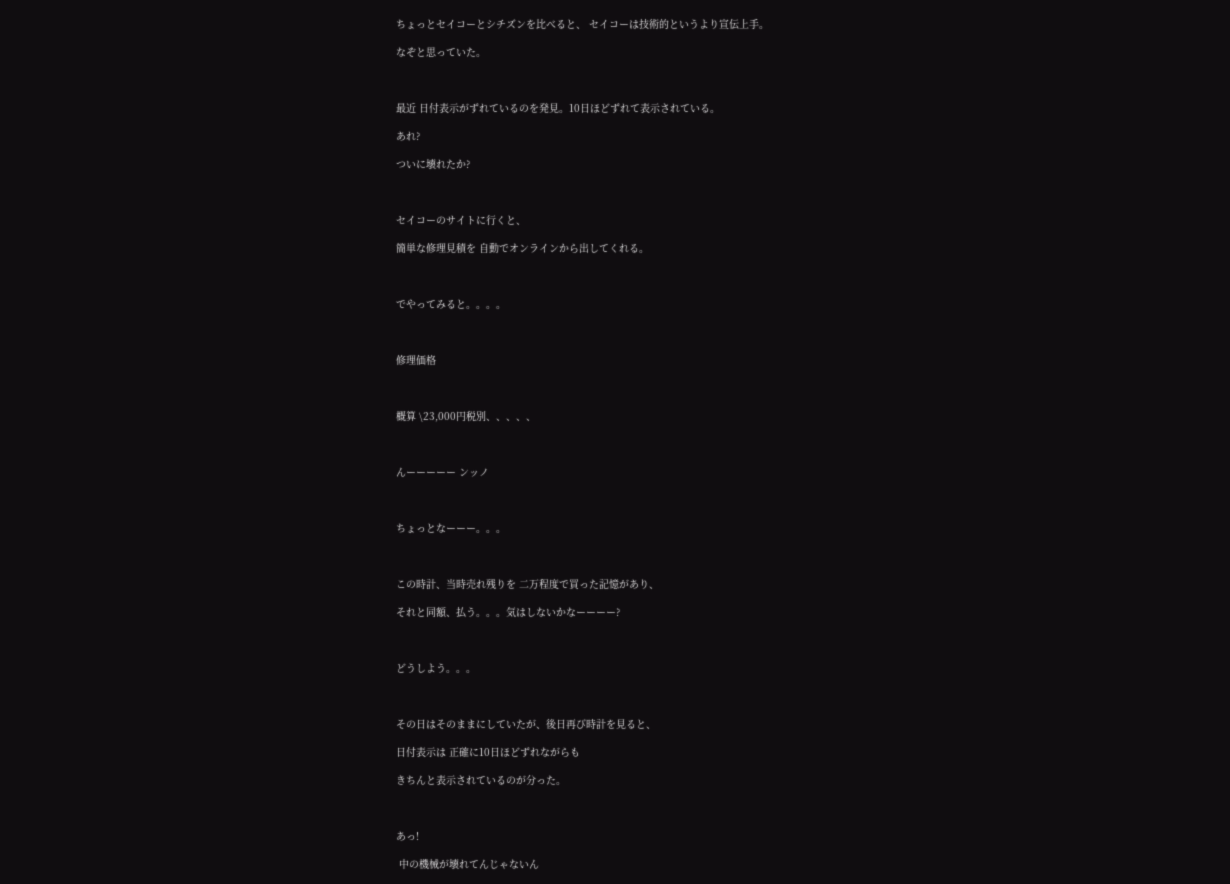ちょっとセイコーとシチズンを比べると、 セイコーは技術的というより宣伝上手。

なぞと思っていた。



最近 日付表示がずれているのを発見。10日ほどずれて表示されている。

あれ?

ついに壊れたか?



セイコーのサイトに行くと、

簡単な修理見積を 自動でオンラインから出してくれる。



でやってみると。。。。



修理価格



概算 \23,000円税別、、、、、



んーーーーー ンッノ



ちょっとなーーー。。。



この時計、当時売れ残りを 二万程度で買った記憶があり、

それと同額、払う。。。気はしないかなーーーー?



どうしよう。。。



その日はそのままにしていたが、後日再び時計を見ると、

日付表示は 正確に10日ほどずれながらも

きちんと表示されているのが分った。



あっ!

 中の機械が壊れてんじゃないん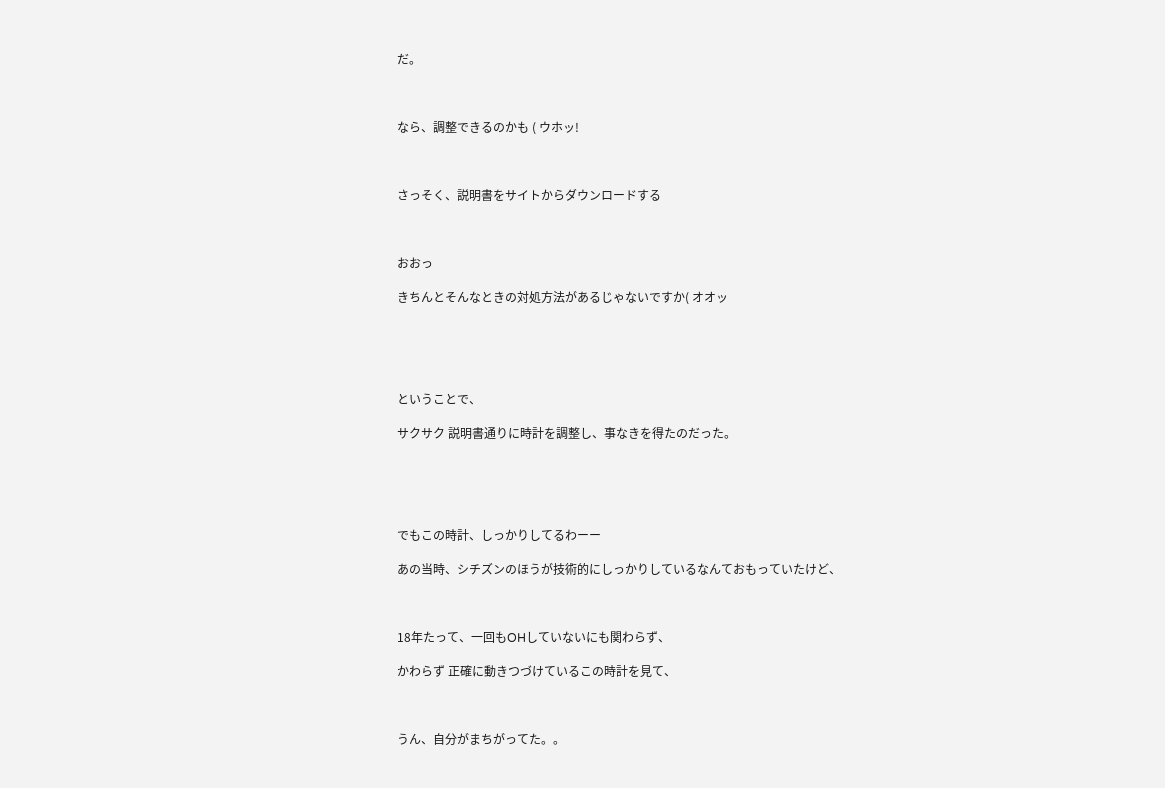だ。



なら、調整できるのかも ( ウホッ!



さっそく、説明書をサイトからダウンロードする



おおっ

きちんとそんなときの対処方法があるじゃないですか( オオッ





ということで、

サクサク 説明書通りに時計を調整し、事なきを得たのだった。





でもこの時計、しっかりしてるわーー

あの当時、シチズンのほうが技術的にしっかりしているなんておもっていたけど、



18年たって、一回もOHしていないにも関わらず、

かわらず 正確に動きつづけているこの時計を見て、



うん、自分がまちがってた。。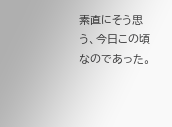素直にそう思う、今日この頃なのであった。